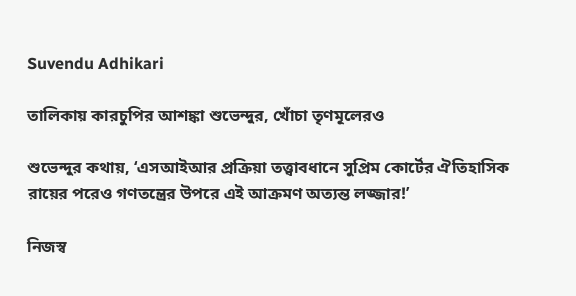Suvendu Adhikari

তালিকায় কারচুপির আশঙ্কা শুভেন্দুর, খোঁচা তৃণমূলেরও

শুভেন্দুর কথায়, ‘এসআইআর প্রক্রিয়া তত্ত্বাবধানে সুপ্রিম কোর্টের ঐতিহাসিক রায়ের পরেও গণতন্ত্রের উপরে এই আক্রমণ অত্যন্ত লজ্জার!’

নিজস্ব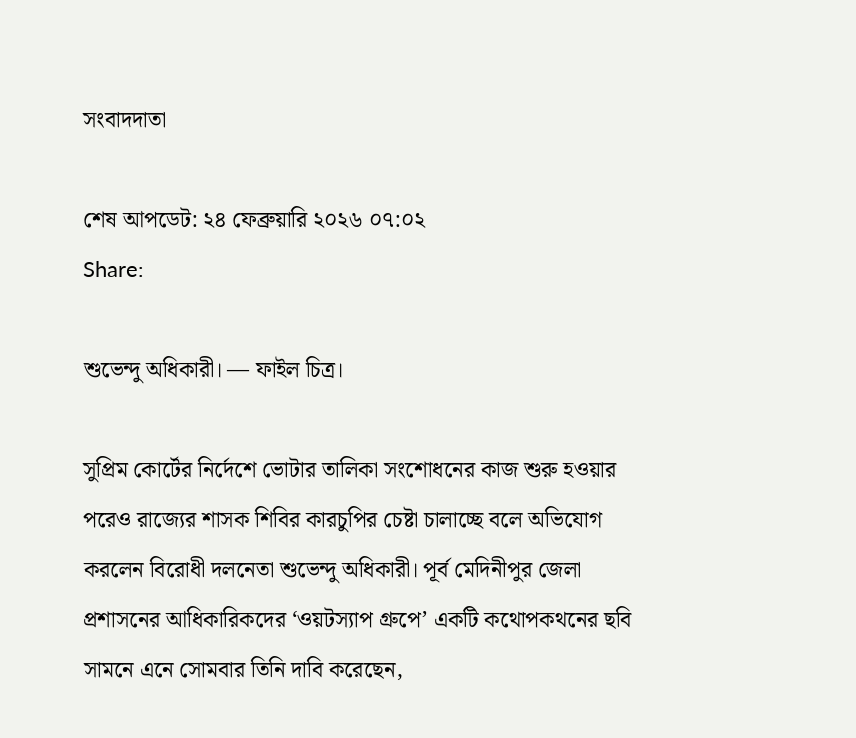সংবাদদাতা

শেষ আপডেট: ২৪ ফেব্রুয়ারি ২০২৬ ০৭:০২
Share:

শুভেন্দু অধিকারী। — ফাইল চিত্র।

সুপ্রিম কোর্টের নির্দেশে ভোটার তালিকা সংশোধনের কাজ শুরু হওয়ার পরেও রাজ্যের শাসক শিবির কারচুপির চেষ্টা চালাচ্ছে বলে অভিযোগ করলেন বিরোধী দলনেতা শুভেন্দু অধিকারী। পূর্ব মেদিনীপুর জেলা প্রশাসনের আধিকারিকদের ‘ওয়টস্যাপ গ্রুপে’ একটি কথোপকথনের ছবি সামনে এনে সোমবার তিনি দাবি করেছেন,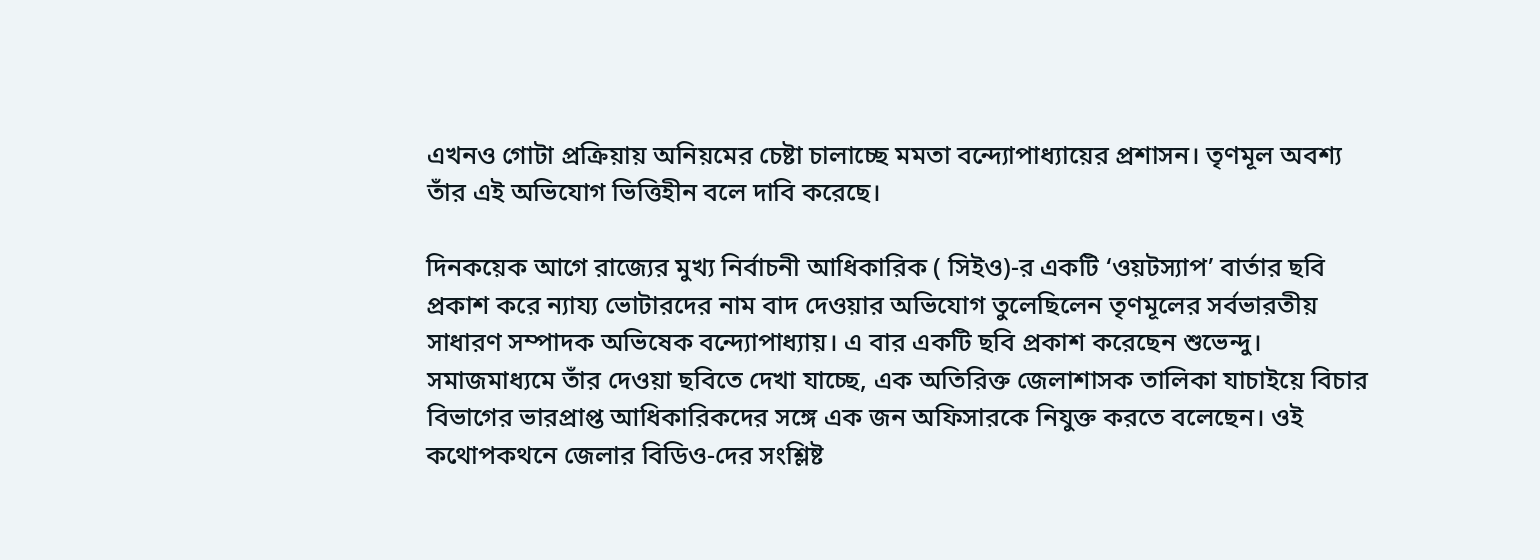এখনও গোটা প্রক্রিয়ায় অনিয়মের চেষ্টা চালাচ্ছে মমতা বন্দ্যোপাধ্যায়ের প্রশাসন। তৃণমূল অবশ্য তাঁর এই অভিযোগ ভিত্তিহীন বলে দাবি করেছে।

দিনকয়েক আগে রাজ্যের মুখ্য নির্বাচনী আধিকারিক ( সিইও)-র একটি ‘ওয়টস্যাপ’ বার্তার ছবি প্রকাশ করে ন্যায্য ভোটারদের নাম বাদ দেওয়ার অভিযোগ তুলেছিলেন তৃণমূলের সর্বভারতীয় সাধারণ সম্পাদক অভিষেক বন্দ্যোপাধ্যায়। এ বার একটি ছবি প্রকাশ করেছেন শুভেন্দু। সমাজমাধ্যমে তাঁর দেওয়া ছবিতে দেখা যাচ্ছে, এক অতিরিক্ত জেলাশাসক তালিকা যাচাইয়ে বিচার বিভাগের ভারপ্রাপ্ত আধিকারিকদের সঙ্গে এক জন অফিসারকে নিযুক্ত করতে বলেছেন। ওই কথোপকথনে জেলার বিডিও-দের সংশ্লিষ্ট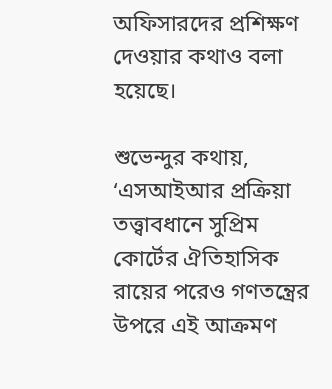অফিসারদের প্রশিক্ষণ দেওয়ার কথাও বলা হয়েছে।

শুভেন্দুর কথায়, ‘এসআইআর প্রক্রিয়া তত্ত্বাবধানে সুপ্রিম কোর্টের ঐতিহাসিক রায়ের পরেও গণতন্ত্রের উপরে এই আক্রমণ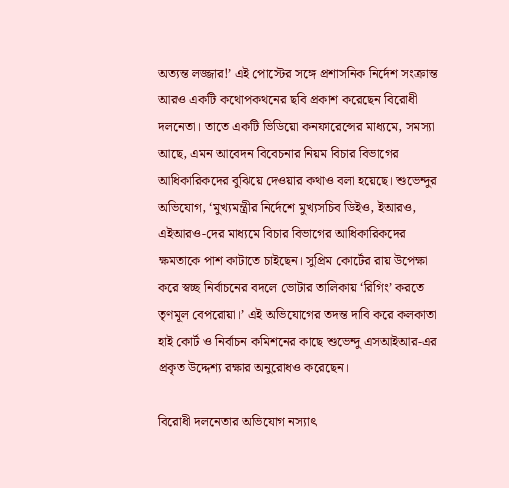অত্যন্ত লজ্জার!’ এই পোস্টের সঙ্গে প্রশাসনিক নির্দেশ সংক্রান্ত আরও একটি কথোপকথনের ছবি প্রকাশ করেছেন বিরোধী দলনেতা। তাতে একটি ভিডিয়ো কনফারেন্সের মাধ্যমে, সমস্যা আছে, এমন আবেদন বিবেচনার নিয়ম বিচার বিভাগের আধিকারিকদের বুঝিয়ে দেওয়ার কথাও বলা হয়েছে। শুভেন্দুর অভিযোগ, ‘মুখ্যমন্ত্রীর নির্দেশে মুখ্যসচিব ডিইও, ইআরও, এইআরও-দের মাধ্যমে বিচার বিভাগের আধিকারিকদের ক্ষমতাকে পাশ কাটাতে চাইছেন। সুপ্রিম কোর্টের রায় উপেক্ষা করে স্বচ্ছ নির্বাচনের বদলে ভোটার তালিকায় ‘রিগিং’ করতে তৃণমূল বেপরোয়া।’ এই অভিযোগের তদন্ত দাবি করে কলকাতা হাই কোর্ট ও নির্বাচন কমিশনের কাছে শুভেন্দু এসআইআর-এর প্রকৃত উদ্দেশ্য রক্ষার অনুরোধও করেছেন।

বিরোধী দলনেতার অভিযোগ নস্যাৎ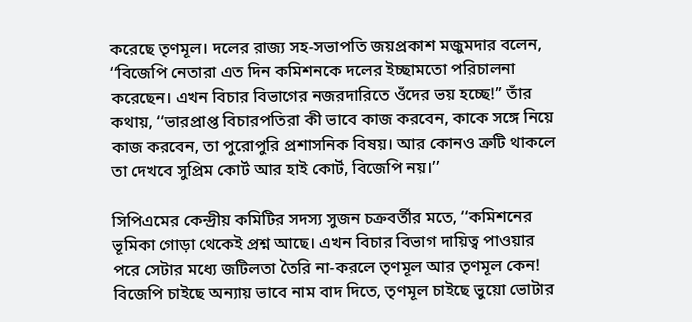করেছে তৃণমূল। দলের রাজ্য সহ-সভাপতি জয়প্রকাশ মজুমদার বলেন, ‘‘বিজেপি নেতারা এত দিন কমিশনকে দলের ইচ্ছামতো পরিচালনা করেছেন। এখন বিচার বিভাগের নজরদারিতে ওঁদের ভয় হচ্ছে!’’ তাঁর কথায়, ‘‘ভারপ্রাপ্ত বিচারপতিরা কী ভাবে কাজ করবেন, কাকে সঙ্গে নিয়ে কাজ করবেন, তা পুরোপুরি প্রশাসনিক বিষয়। আর কোনও ত্রুটি থাকলে তা দেখবে সুপ্রিম কোর্ট আর হাই কোর্ট, বিজেপি নয়।’’

সিপিএমের কেন্দ্রীয় কমিটির সদস্য সুজন চক্রবর্তীর মতে, ‘‘কমিশনের ভূমিকা গোড়া থেকেই প্রশ্ন আছে। এখন বিচার বিভাগ দায়িত্ব পাওয়ার পরে সেটার মধ্যে জটিলতা তৈরি না-করলে তৃণমূল আর তৃণমূল কেন! বিজেপি চাইছে অন্যায় ভাবে নাম বাদ দিতে, তৃণমূল চাইছে ভুয়ো ভোটার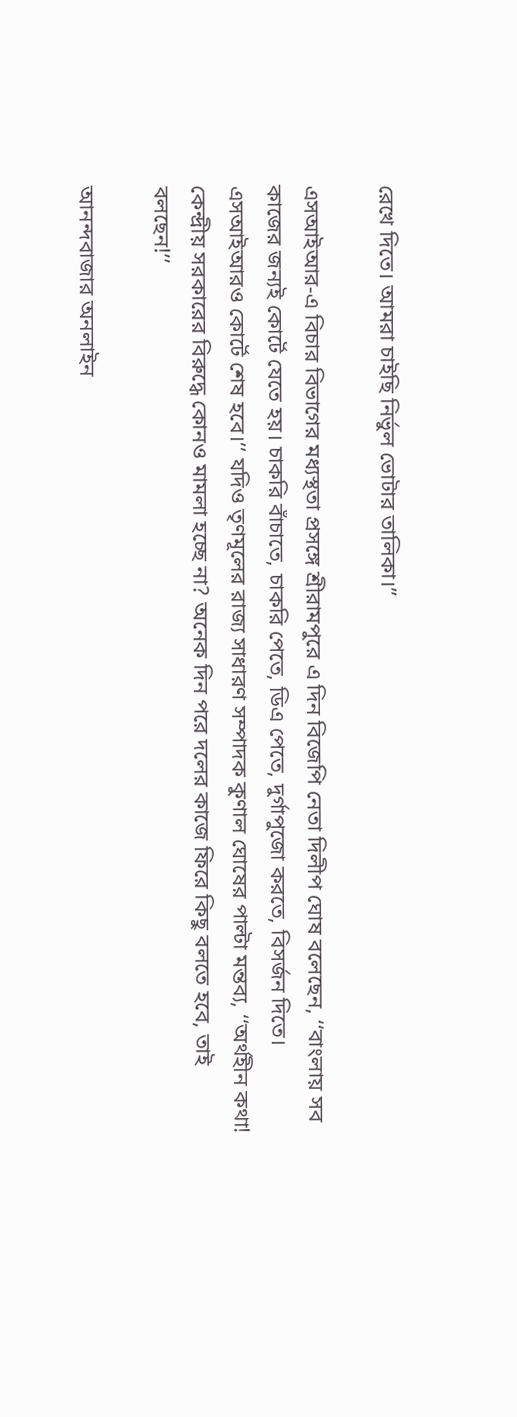রেখে দিতে। আমরা চাইছি নির্ভুল ভোটার তালিকা।’’

এসআইআর-এ বিচার বিভাগের মধ্যস্থতা প্রসঙ্গে শ্রীরামপুরে এ দিন বিজেপি নেতা দিলীপ ঘোষ বলেছেন, ‘‘বাংলায় সব কাজের জন্যই কোর্টে যেতে হয়। চাকরি বাঁচাতে, চাকরি পেতে, ডিএ পেতে, দুর্গাপুজো করতে, বিসর্জন দিতে। এসআইআরও কোর্টে শেষ হবে।’’ যদিও তৃণমূলের রাজ্য সাধারণ সম্পাদক কুণাল ঘোষের পাল্টা মন্তব্য, ‘‘অর্থহীন কথা! কেন্দ্রীয় সরকারের বিরুদ্ধে কোনও মামলা হচ্ছে না? অনেক দিন পরে দলের কাজে ফিরে কিছু বলতে হবে, তাই বলছেন!’’

আনন্দবাজার অনলাইন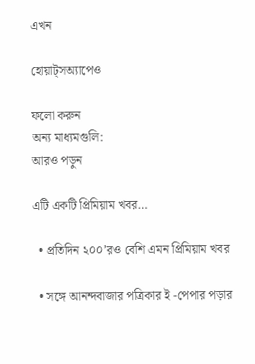এখন

হোয়াট্‌সঅ্যাপেও

ফলো করুন
অন্য মাধ্যমগুলি:
আরও পড়ুন

এটি একটি প্রিমিয়াম খবর…

  • প্রতিদিন ২০০’রও বেশি এমন প্রিমিয়াম খবর

  • সঙ্গে আনন্দবাজার পত্রিকার ই -পেপার পড়ার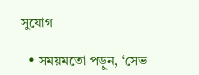সুযোগ

  • সময়মতো পড়ুন, ‘সেভ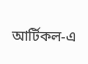আর্টিকল-এ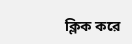ক্লিক করে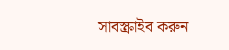সাবস্ক্রাইব করুন